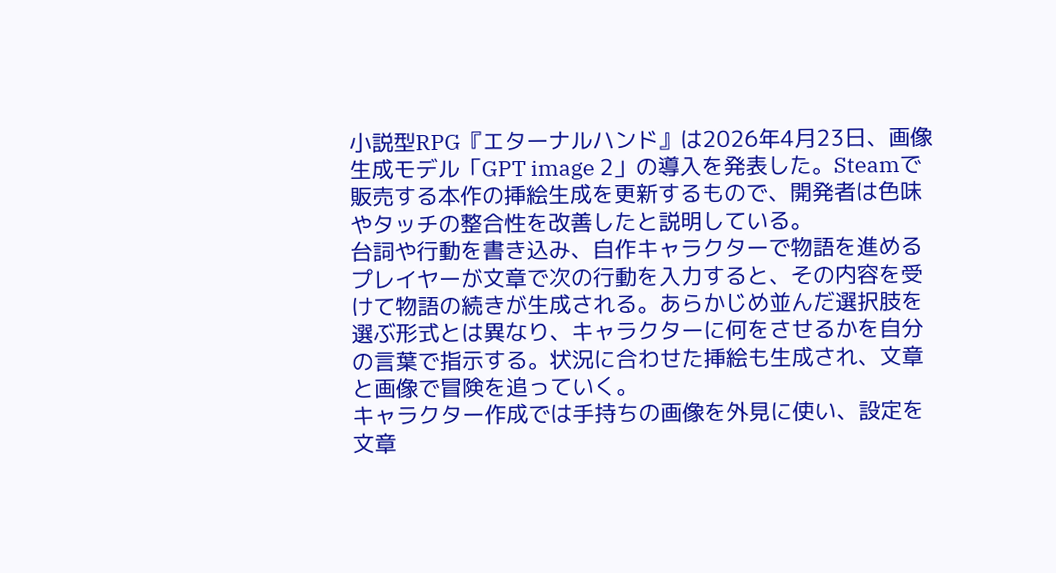小説型RPG『エターナルハンド』は2026年4月23日、画像生成モデル「GPT image 2」の導入を発表した。Steamで販売する本作の挿絵生成を更新するもので、開発者は色味やタッチの整合性を改善したと説明している。
台詞や行動を書き込み、自作キャラクターで物語を進める
プレイヤーが文章で次の行動を入力すると、その内容を受けて物語の続きが生成される。あらかじめ並んだ選択肢を選ぶ形式とは異なり、キャラクターに何をさせるかを自分の言葉で指示する。状況に合わせた挿絵も生成され、文章と画像で冒険を追っていく。
キャラクター作成では手持ちの画像を外見に使い、設定を文章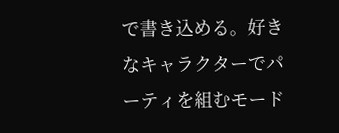で書き込める。好きなキャラクターでパーティを組むモード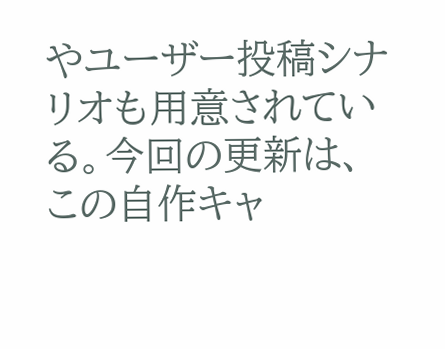やユーザー投稿シナリオも用意されている。今回の更新は、この自作キャ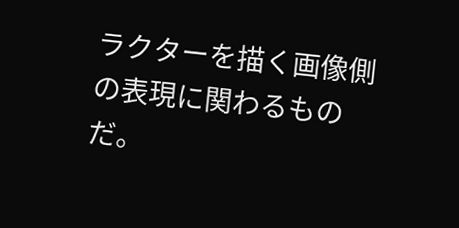ラクターを描く画像側の表現に関わるものだ。